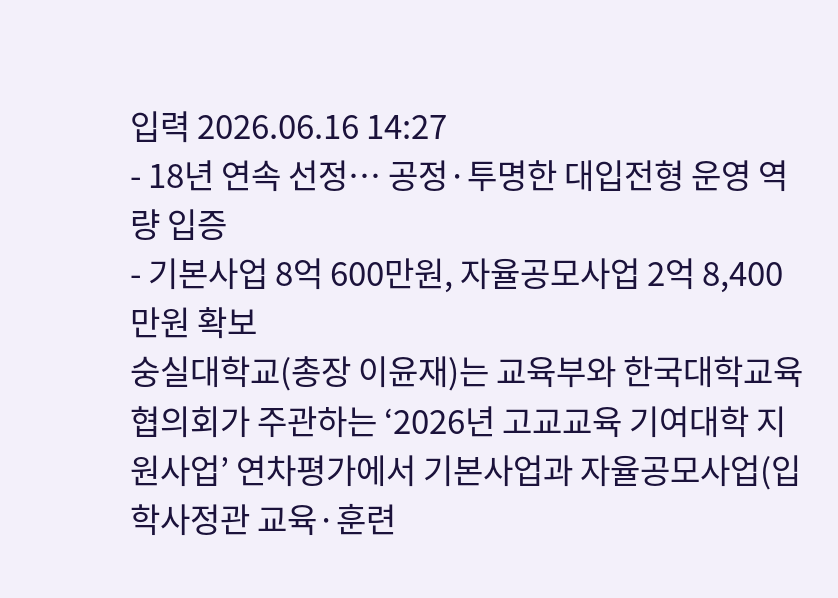입력 2026.06.16 14:27
- 18년 연속 선정… 공정·투명한 대입전형 운영 역량 입증
- 기본사업 8억 600만원, 자율공모사업 2억 8,400만원 확보
숭실대학교(총장 이윤재)는 교육부와 한국대학교육협의회가 주관하는 ‘2026년 고교교육 기여대학 지원사업’ 연차평가에서 기본사업과 자율공모사업(입학사정관 교육·훈련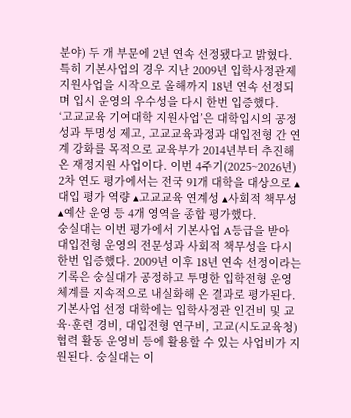분야) 두 개 부문에 2년 연속 선정됐다고 밝혔다. 특히 기본사업의 경우 지난 2009년 입학사정관제 지원사업을 시작으로 올해까지 18년 연속 선정되며 입시 운영의 우수성을 다시 한번 입증했다.
‘고교교육 기여대학 지원사업’은 대학입시의 공정성과 투명성 제고, 고교교육과정과 대입전형 간 연계 강화를 목적으로 교육부가 2014년부터 추진해 온 재정지원 사업이다. 이번 4주기(2025~2026년) 2차 연도 평가에서는 전국 91개 대학을 대상으로 ▴대입 평가 역량 ▴고교교육 연계성 ▴사회적 책무성 ▴예산 운영 등 4개 영역을 종합 평가했다.
숭실대는 이번 평가에서 기본사업 A등급을 받아 대입전형 운영의 전문성과 사회적 책무성을 다시 한번 입증했다. 2009년 이후 18년 연속 선정이라는 기록은 숭실대가 공정하고 투명한 입학전형 운영 체계를 지속적으로 내실화해 온 결과로 평가된다.
기본사업 선정 대학에는 입학사정관 인건비 및 교육·훈련 경비, 대입전형 연구비, 고교(시도교육청) 협력 활동 운영비 등에 활용할 수 있는 사업비가 지원된다. 숭실대는 이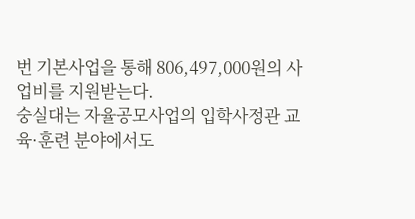번 기본사업을 통해 806,497,000원의 사업비를 지원받는다.
숭실대는 자율공모사업의 입학사정관 교육·훈련 분야에서도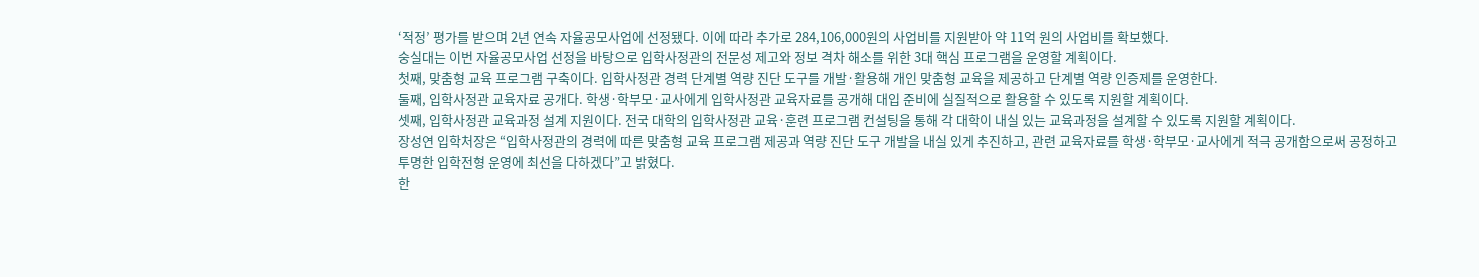‘적정’ 평가를 받으며 2년 연속 자율공모사업에 선정됐다. 이에 따라 추가로 284,106,000원의 사업비를 지원받아 약 11억 원의 사업비를 확보했다.
숭실대는 이번 자율공모사업 선정을 바탕으로 입학사정관의 전문성 제고와 정보 격차 해소를 위한 3대 핵심 프로그램을 운영할 계획이다.
첫째, 맞춤형 교육 프로그램 구축이다. 입학사정관 경력 단계별 역량 진단 도구를 개발·활용해 개인 맞춤형 교육을 제공하고 단계별 역량 인증제를 운영한다.
둘째, 입학사정관 교육자료 공개다. 학생·학부모·교사에게 입학사정관 교육자료를 공개해 대입 준비에 실질적으로 활용할 수 있도록 지원할 계획이다.
셋째, 입학사정관 교육과정 설계 지원이다. 전국 대학의 입학사정관 교육·훈련 프로그램 컨설팅을 통해 각 대학이 내실 있는 교육과정을 설계할 수 있도록 지원할 계획이다.
장성연 입학처장은 “입학사정관의 경력에 따른 맞춤형 교육 프로그램 제공과 역량 진단 도구 개발을 내실 있게 추진하고, 관련 교육자료를 학생·학부모·교사에게 적극 공개함으로써 공정하고 투명한 입학전형 운영에 최선을 다하겠다”고 밝혔다.
한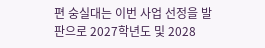편 숭실대는 이번 사업 선정을 발판으로 2027학년도 및 2028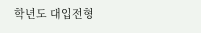학년도 대입전형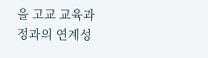을 고교 교육과정과의 연계성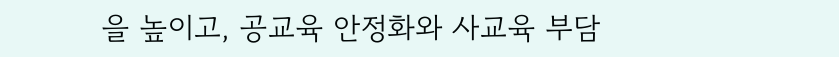을 높이고, 공교육 안정화와 사교육 부담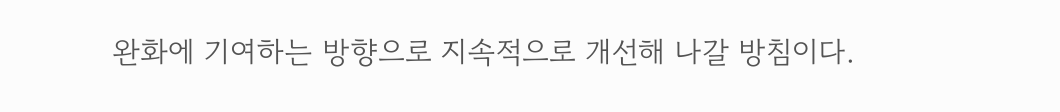완화에 기여하는 방향으로 지속적으로 개선해 나갈 방침이다.